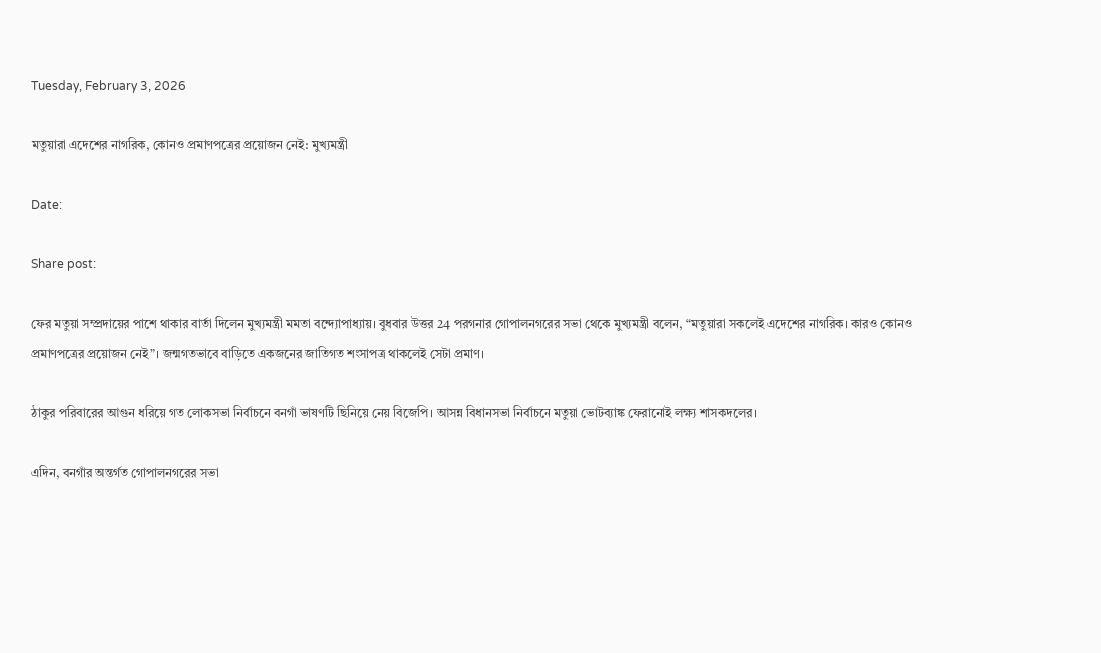Tuesday, February 3, 2026

মতুয়ারা এদেশের নাগরিক, কোনও প্রমাণপত্রের প্রয়োজন নেই: মুখ্যমন্ত্রী

Date:

Share post:

ফের মতুয়া সম্প্রদায়ের পাশে থাকার বার্তা দিলেন মুখ্যমন্ত্রী মমতা বন্দ্যোপাধ্যায়। বুধবার উত্তর 24 পরগনার গোপালনগরের সভা থেকে মুখ্যমন্ত্রী বলেন, “মতুয়ারা সকলেই এদেশের নাগরিক। কারও কোনও প্রমাণপত্রের প্রয়োজন নেই”। জন্মগতভাবে বাড়িতে একজনের জাতিগত শংসাপত্র থাকলেই সেটা প্রমাণ।

ঠাকুর পরিবারের আগুন ধরিয়ে গত লোকসভা নির্বাচনে বনগাঁ ভাষণটি ছিনিয়ে নেয় বিজেপি। আসন্ন বিধানসভা নির্বাচনে মতুয়া ভোটব্যাঙ্ক ফেরানোই লক্ষ্য শাসকদলের।

এদিন, বনগাঁর অন্তর্গত গোপালনগরের সভা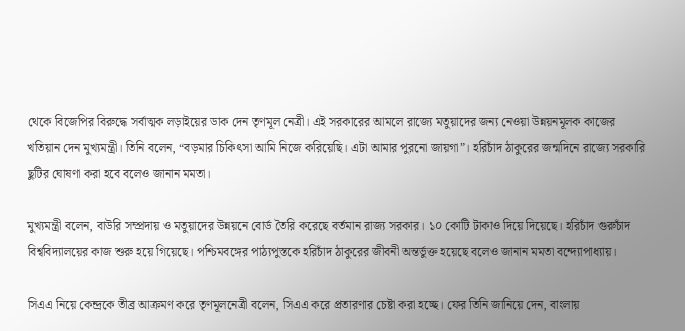থেকে বিজেপির বিরুদ্ধে সর্বাত্মক লড়াইয়ের ডাক দেন তৃণমূল নেত্রী। এই সরকারের আমলে রাজ্যে মতুয়াদের জন্য নেওয়া উন্নয়নমূলক কাজের খতিয়ান দেন মুখ্যমন্ত্রী। তিনি বলেন, “বড়মার চিকিৎসা আমি নিজে করিয়েছি। এটা আমার পুরনো জায়গা”। হরিচাঁদ ঠাকুরের জন্মদিনে রাজ্যে সরকারি ছুটির ঘোষণা করা হবে বলেও জানান মমতা।

মুখ্যমন্ত্রী বলেন, বাউরি সম্প্রদায় ও মতুয়াদের উন্নয়নে বোর্ড তৈরি করেছে বর্তমান রাজ্য সরকার। ১০ কোটি টাকাও দিয়ে দিয়েছে। হরিচাঁদ গুরুচাঁদ বিশ্ববিদ্যালয়ের কাজ শুরু হয়ে গিয়েছে। পশ্চিমবঙ্গের পাঠ্যপুস্তকে হরিচাঁদ ঠাকুরের জীবনী অন্তর্ভুক্ত হয়েছে বলেও জানান মমতা বন্দ্যোপাধ্যায়।

সিএএ নিয়ে কেন্দ্রকে তীব্র আক্রমণ করে তৃণমূলনেত্রী বলেন, সিএএ করে প্রতারণার চেষ্টা করা হচ্ছে। ফের তিনি জানিয়ে দেন, বাংলায়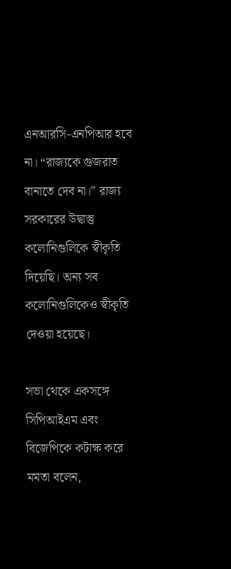এনআরসি-এনপিআর হবে না। “রাজ্যকে গুজরাত বানাতে দেব না।” রাজ্য সরকারের উদ্বাস্তু কলোনিগুলিকে স্বীকৃতি দিয়েছি। অন্য সব কলোনিগুলিকেও স্বীকৃতি দেওয়া হয়েছে।

সভা থেকে একসঙ্গে সিপিআইএম এবং বিজেপিকে কটাক্ষ করে মমতা বলেন,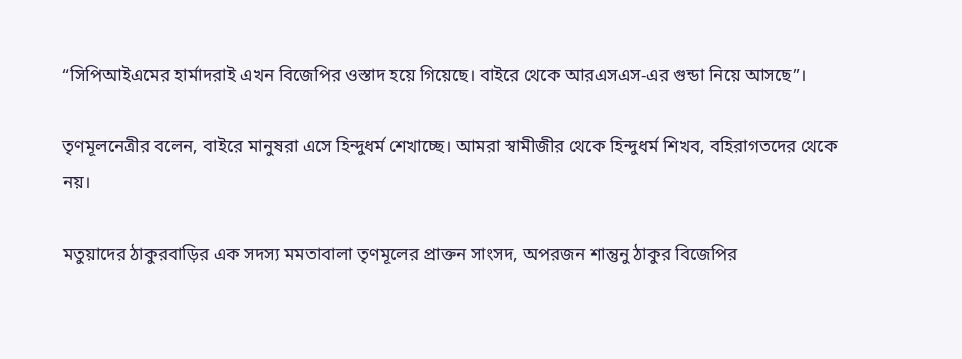“সিপিআইএমের হার্মাদরাই এখন বিজেপির ওস্তাদ হয়ে গিয়েছে। বাইরে থেকে আরএসএস-এর গুন্ডা নিয়ে আসছে”।

তৃণমূলনেত্রীর বলেন, বাইরে মানুষরা এসে হিন্দুধর্ম শেখাচ্ছে। আমরা স্বামীজীর থেকে হিন্দুধর্ম শিখব, বহিরাগতদের থেকে নয়।

মতুয়াদের ঠাকুরবাড়ির এক সদস্য মমতাবালা তৃণমূলের প্রাক্তন সাংসদ, অপরজন শান্তুনু ঠাকুর বিজেপির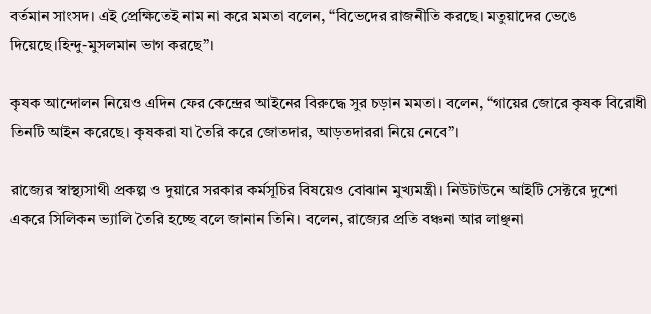বর্তমান সাংসদ। এই প্রেক্ষিতেই নাম না করে মমতা বলেন, “বিভেদের রাজনীতি করছে। মতুয়াদের ভেঙে দিয়েছে।হিন্দু-মুসলমান ভাগ করছে”।

কৃষক আন্দোলন নিয়েও এদিন ফের কেন্দ্রের আইনের বিরুদ্ধে সুর চড়ান মমতা। বলেন, “গায়ের জোরে কৃষক বিরোধী তিনটি আইন করেছে। কৃষকরা যা তৈরি করে জোতদার, আড়তদাররা নিয়ে নেবে”।

রাজ্যের স্বাস্থ্যসাথী প্রকল্প ও দুয়ারে সরকার কর্মসূচির বিষয়েও বোঝান মুখ্যমন্ত্রী। নিউটাউনে আইটি সেক্টরে দুশো একরে সিলিকন ভ্যালি তৈরি হচ্ছে বলে জানান তিনি। বলেন, রাজ্যের প্রতি বঞ্চনা আর লাঞ্ছনা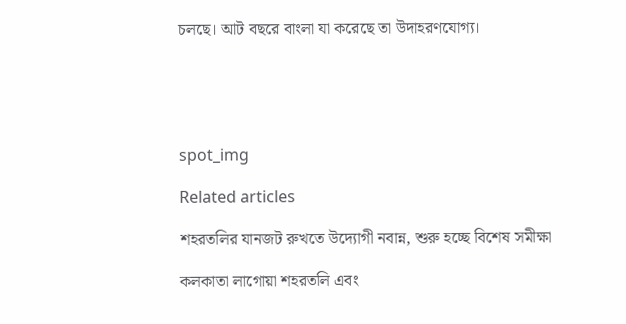চলছে। আট বছরে বাংলা যা করেছে তা উদাহরণযোগ্য।





spot_img

Related articles

শহরতলির যানজট রুখতে উদ্যোগী নবান্ন, শুরু হচ্ছে বিশেষ সমীক্ষা

কলকাতা লাগোয়া শহরতলি এবং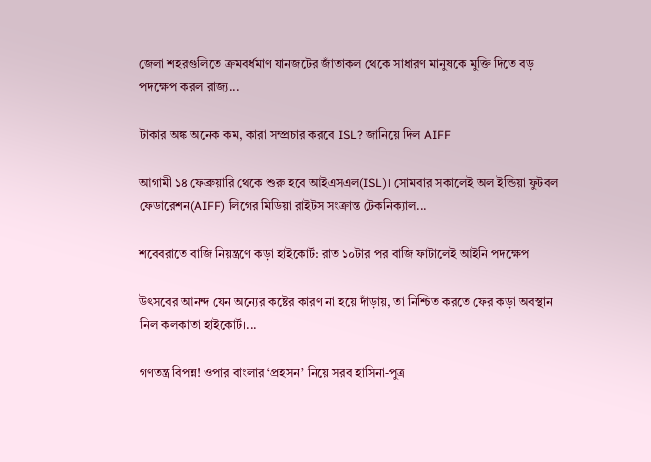জেলা শহরগুলিতে ক্রমবর্ধমাণ যানজটের জাঁতাকল থেকে সাধারণ মানুষকে মুক্তি দিতে বড় পদক্ষেপ করল রাজ্য...

টাকার অঙ্ক অনেক কম, কারা সম্প্রচার করবে ISL? জানিয়ে দিল AIFF

আগামী ১৪ ফেব্রুয়ারি থেকে শুরু হবে আইএসএল(ISL)। সোমবার সকালেই অল ইন্ডিয়া ফুটবল ফেডারেশন(AIFF) লিগের মিডিয়া রাইটস সংক্রান্ত টেকনিক্যাল...

শবেবরাতে বাজি নিয়ন্ত্রণে কড়া হাইকোর্ট: রাত ১০টার পর বাজি ফাটালেই আইনি পদক্ষেপ

উৎসবের আনন্দ যেন অন্যের কষ্টের কারণ না হয়ে দাঁড়ায়, তা নিশ্চিত করতে ফের কড়া অবস্থান নিল কলকাতা হাইকোর্ট।...

গণতন্ত্র বিপন্ন! ওপার বাংলার ‘প্রহসন’ নিয়ে সরব হাসিনা-পুত্র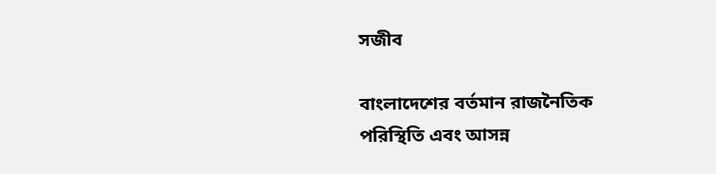সজীব

বাংলাদেশের বর্তমান রাজনৈতিক পরিস্থিতি এবং আসন্ন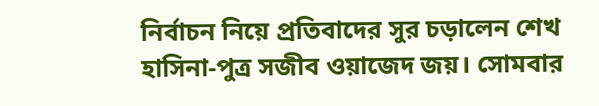নির্বাচন নিয়ে প্রতিবাদের সুর চড়ালেন শেখ হাসিনা-পুত্র সজীব ওয়াজেদ জয়। সোমবার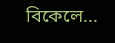বিকেলে...